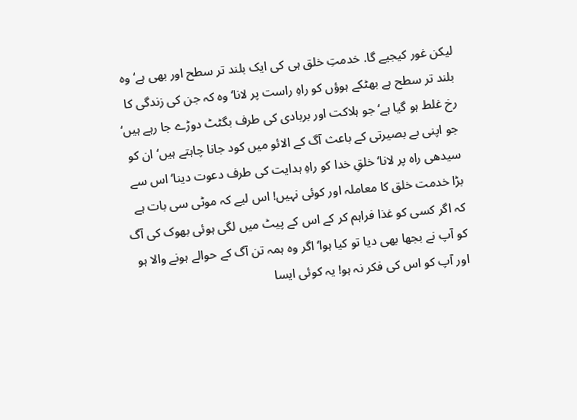لیکن غور کیجیے گا. خدمتِ خلق ہی کی ایک بلند تر سطح اور بھی ہے‘ وہ بلند تر سطح ہے بھٹکے ہوؤں کو راہِ راست پر لانا‘ وہ کہ جن کی زندگی کا رخ غلط ہو گیا ہے‘ جو ہلاکت اور بربادی کی طرف بگٹٹ دوڑے جا رہے ہیں‘ جو اپنی بے بصیرتی کے باعث آگ کے الائو میں کود جانا چاہتے ہیں‘ ان کو سیدھی راہ پر لانا‘ خلقِ خدا کو راہِ ہدایت کی طرف دعوت دینا‘ اس سے بڑا خدمت خلق کا معاملہ اور کوئی نہیں! اس لیے کہ موٹی سی بات ہے کہ اگر کسی کو غذا فراہم کر کے اس کے پیٹ میں لگی ہوئی بھوک کی آگ کو آپ نے بجھا بھی دیا تو کیا ہوا‘ اگر وہ ہمہ تن آگ کے حوالے ہونے والا ہو اور آپ کو اس کی فکر نہ ہو! یہ کوئی ایسا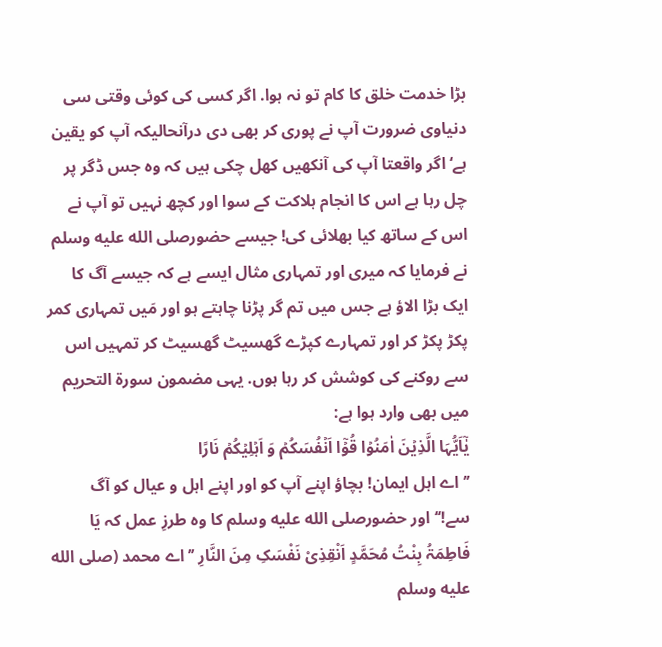بڑا خدمت خلق کا کام تو نہ ہوا. اگر کسی کی کوئی وقتی سی دنیاوی ضرورت آپ نے پوری کر بھی دی درآنحالیکہ آپ کو یقین ہے‘ اگر واقعتا آپ کی آنکھیں کھل چکی ہیں کہ وہ جس ڈگر پر چل رہا ہے اس کا انجام ہلاکت کے سوا اور کچھ نہیں تو آپ نے اس کے ساتھ کیا بھلائی کی! جیسے حضورصلى الله عليه وسلم نے فرمایا کہ میری اور تمہاری مثال ایسے ہے کہ جیسے آگ کا ایک بڑا الاؤ ہے جس میں تم گر پڑنا چاہتے ہو اور مَیں تمہاری کمر پکڑ پکڑ کر اور تمہارے کپڑے گھسیٹ گھسیٹ کر تمہیں اس سے روکنے کی کوشش کر رہا ہوں. یہی مضمون سورۃ التحریم میں بھی وارد ہوا ہے:
یٰۤاَیُّہَا الَّذِیۡنَ اٰمَنُوۡا قُوۡۤا اَنۡفُسَکُمۡ وَ اَہۡلِیۡکُمۡ نَارًا
’’اے اہل ایمان! بچاؤ اپنے آپ کو اور اپنے اہل و عیال کو آگ سے!‘‘اور حضورصلى الله عليه وسلم کا وہ طرزِ عمل کہ یَا فَاطِمَۃُ بِنْتُ مُحَمَّدٍ اَنْقِذِیْ نَفْسَکِ مِنَ النَّارِ ’’اے محمد (صلى الله عليه وسلم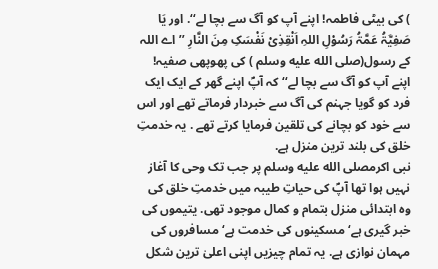) کی بیٹی فاطمہ! اپنے آپ کو آگ سے بچا لے‘‘. اور یَا صَفِیَّۃُ عَمَّۃُ رَسُوْلِ اللہِ اَنْقِذِیْ نَفْسَکِ مِنَ النَّارِ ’’اے اللہ کے رسول(صلى الله عليه وسلم ) کی پھوپھی صفیہ! اپنے آپ کو آگ سے بچا لے‘‘ کہ آپؐ اپنے گھر کے ایک ایک فرد کو گویا جہنم کی آگ سے خبردار فرماتے تھے اور اس سے خود کو بچانے کی تلقین فرمایا کرتے تھے . یہ خدمتِ خلق کی بلند ترین منزل ہے.
نبی اکرمصلى الله عليه وسلم پر جب تک وحی کا آغاز نہیں ہوا تھا آپؐ کی حیاتِ طیبہ میں خدمتِ خلق کی وہ ابتدائی منزل بتمام و کمال موجود تھی. یتیموں کی خبر گیری ہے‘ مسکینوں کی خدمت ہے‘ مسافروں کی مہمان نوازی ہے. یہ تمام چیزیں اپنی اعلیٰ ترین شکل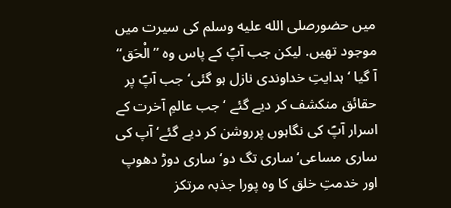میں حضورصلى الله عليه وسلم کی سیرت میں موجود تھیں. لیکن جب آپؐ کے پاس وہ ’’الْحَق‘‘ آ گیا ‘ ہدایتِ خداوندی نازل ہو گئی‘ جب آپؐ پر حقائق منکشف کر دیے گئے ‘ جب عالمِ آخرت کے اسرار آپؐ کی نگاہوں پرروشن کر دیے گئے‘ آپ کی ساری مساعی‘ ساری تگ دو‘ ساری دوڑ دھوپ اور خدمتِ خلق کا وہ پورا جذبہ مرتکز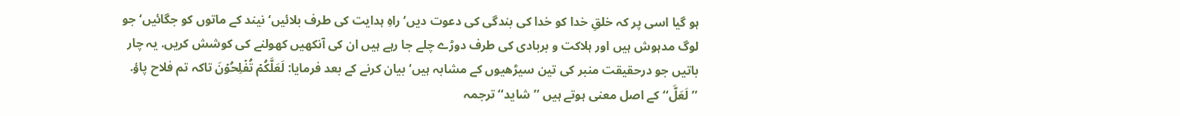ہو گیا اسی پر کہ خلقِ خدا کو خدا کی بندگی کی دعوت دیں‘ راہِ ہدایت کی طرف بلائیں‘ نیند کے ماتوں کو جگائیں‘ جو لوگ مدہوش ہیں اور ہلاکت و بربادی کی طرف دوڑے چلے جا رہے ہیں ان کی آنکھیں کھولنے کی کوشش کریں. یہ چار باتیں جو درحقیقت منبر کی تین سیڑھیوں کے مشابہ ہیں‘ بیان کرنے کے بعد فرمایا: لَعَلَّکُمۡ تُفۡلِحُوۡنَ تاکہ تم فلاح پاؤ. ’’لَعَلَّ‘‘ کے اصل معنی ہوتے ہیں ’’شاید‘‘ ترجمہ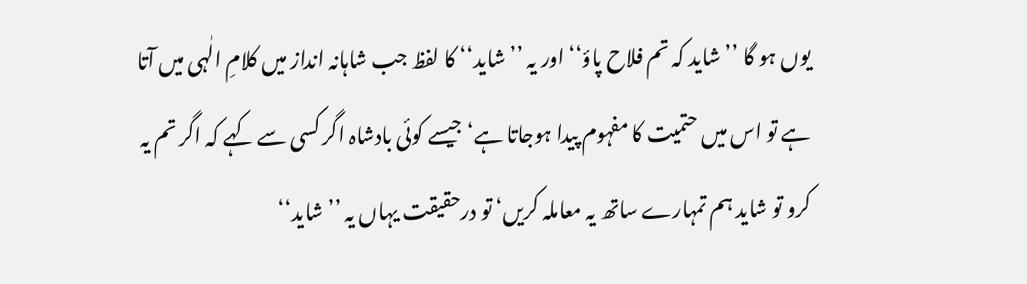یوں ہو گا ’’شاید کہ تم فلاح پاؤ‘‘ اور یہ ’’شاید‘‘ کا لفظ جب شاہانہ انداز میں کلامِ الٰہی میں آتا ہے تو اس میں حتمیت کا مفہوم پیدا ہوجاتا ہے‘ جیسے کوئی بادشاہ اگر کسی سے کہے کہ اگر تم یہ کرو تو شاید ہم تمہارے ساتھ یہ معاملہ کریں‘ تو درحقیقت یہاں یہ ’’شاید‘‘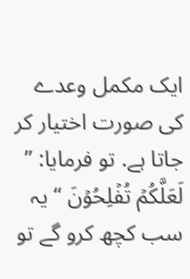ایک مکمل وعدے کی صورت اختیار کر جاتا ہے. تو فرمایا: ’’ لَعَلَّکُمۡ تُفۡلِحُوۡنَ ‘‘ یہ سب کچھ کرو گے تو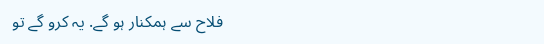فلاح سے ہمکنار ہو گے. یہ کرو گے تو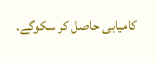کامیابی حاصل کر سکوگے.